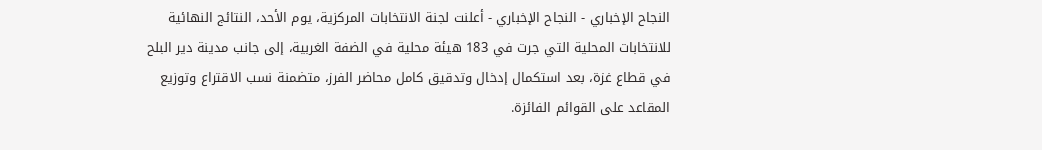النجاح الإخباري - النجاح الإخباري - أعلنت لجنة الانتخابات المركزية، يوم الأحد، النتائج النهائية للانتخابات المحلية التي جرت في 183 هيئة محلية في الضفة الغربية، إلى جانب مدينة دير البلح في قطاع غزة، بعد استكمال إدخال وتدقيق كامل محاضر الفرز، متضمنة نسب الاقتراع وتوزيع المقاعد على القوائم الفائزة.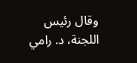وقال رئيس اللجنة، د. رامي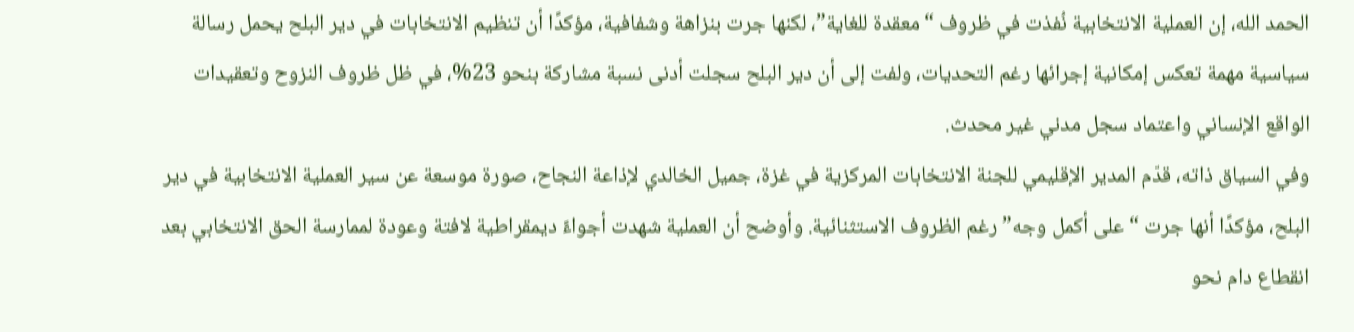الحمد الله، إن العملية الانتخابية نُفذت في ظروف “معقدة للغاية”، لكنها جرت بنزاهة وشفافية، مؤكدًا أن تنظيم الانتخابات في دير البلح يحمل رسالة سياسية مهمة تعكس إمكانية إجرائها رغم التحديات، ولفت إلى أن دير البلح سجلت أدنى نسبة مشاركة بنحو 23%، في ظل ظروف النزوح وتعقيدات الواقع الإنساني واعتماد سجل مدني غير محدث.
وفي السياق ذاته، قدّم المدير الإقليمي للجنة الانتخابات المركزية في غزة، جميل الخالدي لإذاعة النجاح، صورة موسعة عن سير العملية الانتخابية في دير البلح، مؤكدًا أنها جرت “على أكمل وجه” رغم الظروف الاستثنائية. وأوضح أن العملية شهدت أجواءً ديمقراطية لافتة وعودة لممارسة الحق الانتخابي بعد انقطاع دام نحو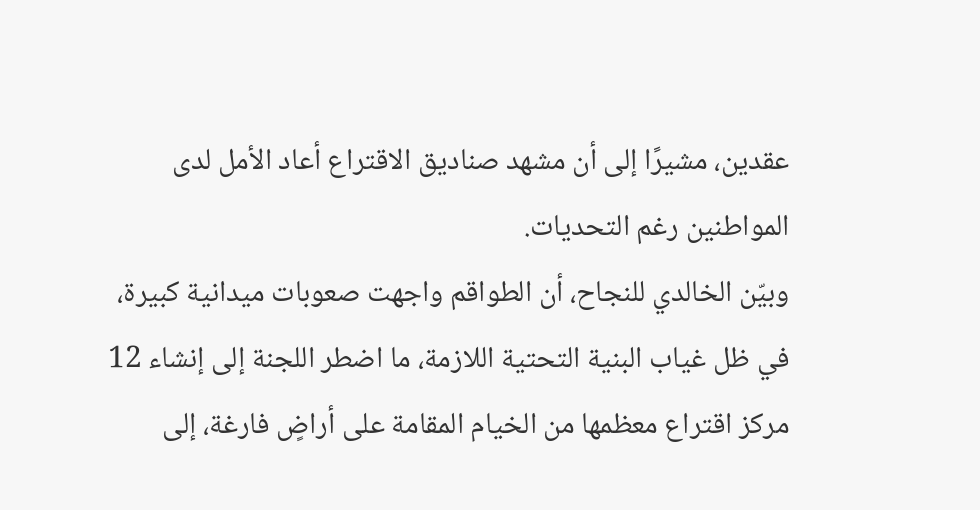عقدين، مشيرًا إلى أن مشهد صناديق الاقتراع أعاد الأمل لدى المواطنين رغم التحديات.
وبيّن الخالدي للنجاح، أن الطواقم واجهت صعوبات ميدانية كبيرة، في ظل غياب البنية التحتية اللازمة، ما اضطر اللجنة إلى إنشاء 12 مركز اقتراع معظمها من الخيام المقامة على أراضٍ فارغة، إلى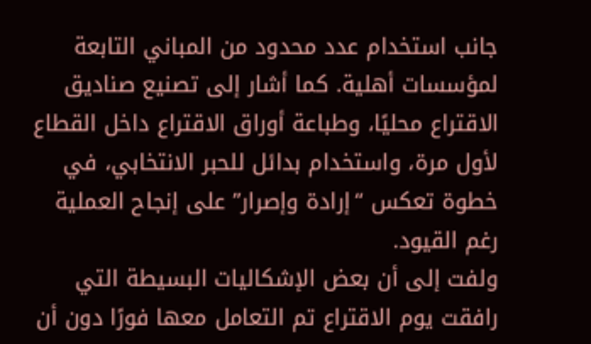جانب استخدام عدد محدود من المباني التابعة لمؤسسات أهلية. كما أشار إلى تصنيع صناديق الاقتراع محليًا، وطباعة أوراق الاقتراع داخل القطاع لأول مرة، واستخدام بدائل للحبر الانتخابي، في خطوة تعكس “إرادة وإصرار” على إنجاح العملية رغم القيود.
ولفت إلى أن بعض الإشكاليات البسيطة التي رافقت يوم الاقتراع تم التعامل معها فورًا دون أن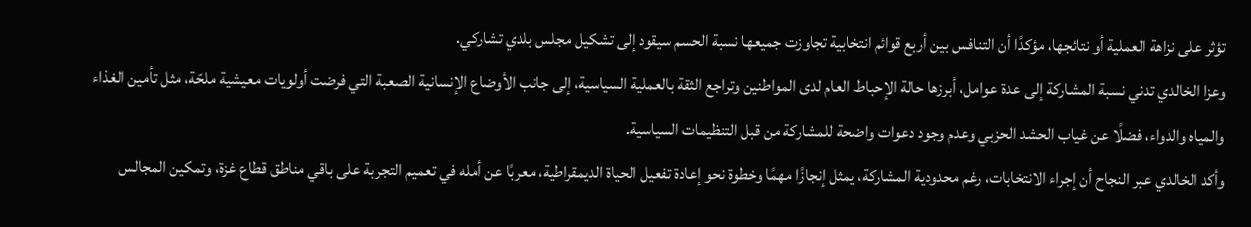تؤثر على نزاهة العملية أو نتائجها، مؤكدًا أن التنافس بين أربع قوائم انتخابية تجاوزت جميعها نسبة الحسم سيقود إلى تشكيل مجلس بلدي تشاركي.
وعزا الخالدي تدني نسبة المشاركة إلى عدة عوامل، أبرزها حالة الإحباط العام لدى المواطنين وتراجع الثقة بالعملية السياسية، إلى جانب الأوضاع الإنسانية الصعبة التي فرضت أولويات معيشية ملحّة، مثل تأمين الغذاء والمياه والدواء، فضلًا عن غياب الحشد الحزبي وعدم وجود دعوات واضحة للمشاركة من قبل التنظيمات السياسية.
وأكد الخالدي عبر النجاح أن إجراء الانتخابات، رغم محدودية المشاركة، يمثل إنجازًا مهمًا وخطوة نحو إعادة تفعيل الحياة الديمقراطية، معربًا عن أمله في تعميم التجربة على باقي مناطق قطاع غزة، وتمكين المجالس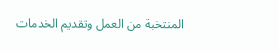المنتخبة من العمل وتقديم الخدمات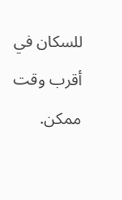للسكان في أقرب وقت ممكن.